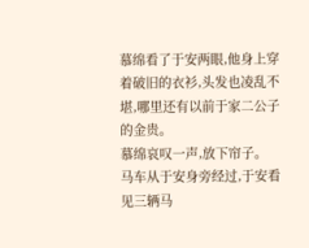慕绵看了于安两眼,他身上穿着破旧的衣衫,头发也凌乱不堪,哪里还有以前于家二公子的金贵。
慕绵哀叹一声,放下帘子。
马车从于安身旁经过,于安看见三辆马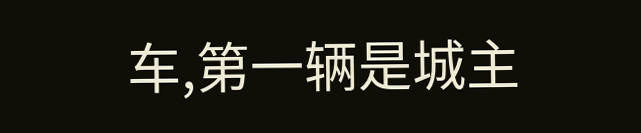车,第一辆是城主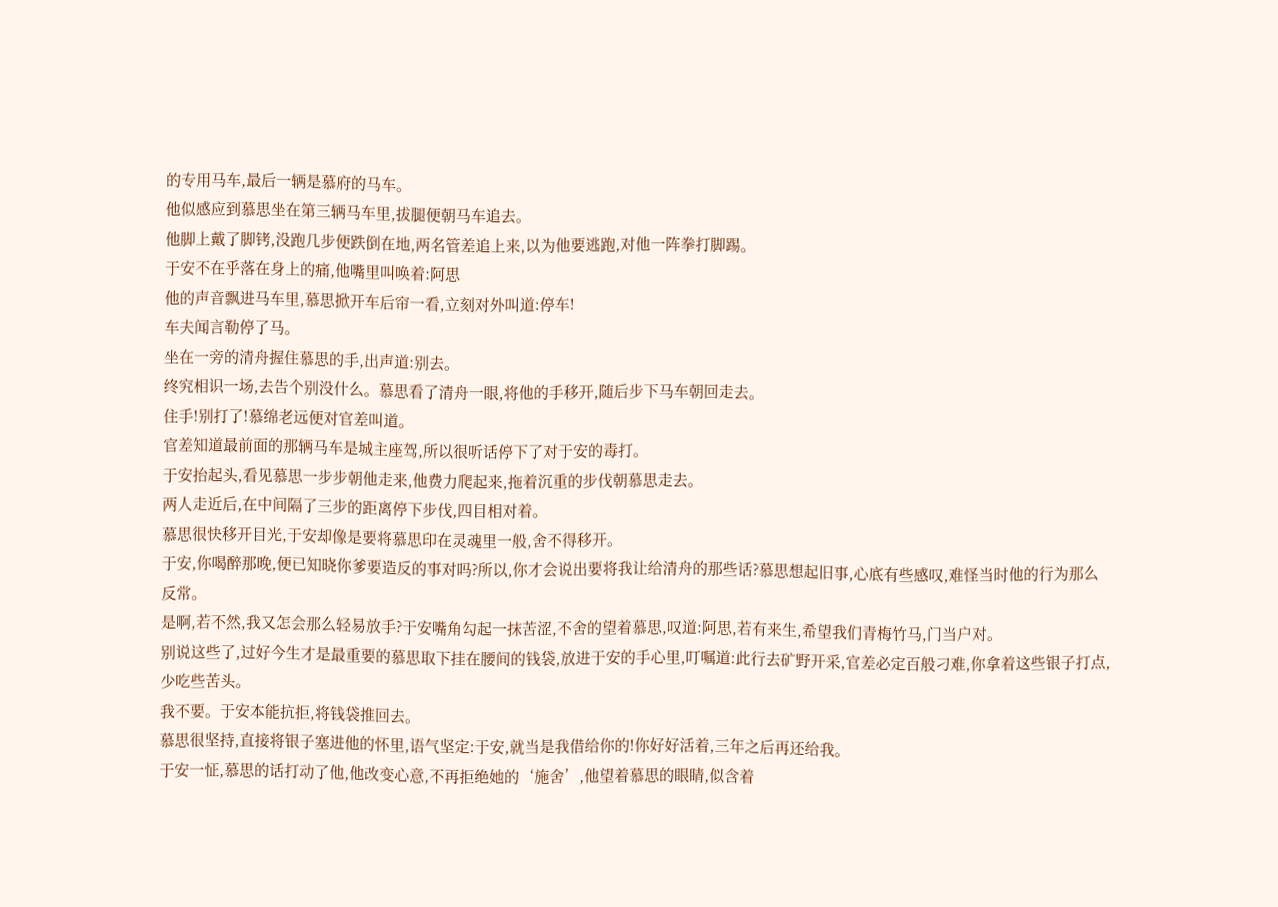的专用马车,最后一辆是慕府的马车。
他似感应到慕思坐在第三辆马车里,拔腿便朝马车追去。
他脚上戴了脚铐,没跑几步便跌倒在地,两名管差追上来,以为他要逃跑,对他一阵拳打脚踢。
于安不在乎落在身上的痛,他嘴里叫唤着:阿思
他的声音飘进马车里,慕思掀开车后帘一看,立刻对外叫道:停车!
车夫闻言勒停了马。
坐在一旁的清舟握住慕思的手,出声道:别去。
终究相识一场,去告个别没什么。慕思看了清舟一眼,将他的手移开,随后步下马车朝回走去。
住手!别打了!慕绵老远便对官差叫道。
官差知道最前面的那辆马车是城主座驾,所以很听话停下了对于安的毒打。
于安抬起头,看见慕思一步步朝他走来,他费力爬起来,拖着沉重的步伐朝慕思走去。
两人走近后,在中间隔了三步的距离停下步伐,四目相对着。
慕思很快移开目光,于安却像是要将慕思印在灵魂里一般,舍不得移开。
于安,你喝醉那晚,便已知晓你爹要造反的事对吗?所以,你才会说出要将我让给清舟的那些话?慕思想起旧事,心底有些感叹,难怪当时他的行为那么反常。
是啊,若不然,我又怎会那么轻易放手?于安嘴角勾起一抹苦涩,不舍的望着慕思,叹道:阿思,若有来生,希望我们青梅竹马,门当户对。
别说这些了,过好今生才是最重要的慕思取下挂在腰间的钱袋,放进于安的手心里,叮嘱道:此行去矿野开采,官差必定百般刁难,你拿着这些银子打点,少吃些苦头。
我不要。于安本能抗拒,将钱袋推回去。
慕思很坚持,直接将银子塞进他的怀里,语气坚定:于安,就当是我借给你的!你好好活着,三年之后再还给我。
于安一怔,慕思的话打动了他,他改变心意,不再拒绝她的‘施舍’,他望着慕思的眼睛,似含着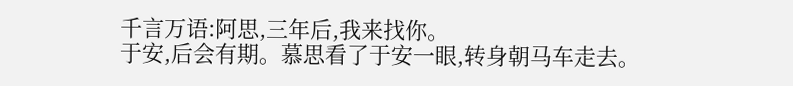千言万语:阿思,三年后,我来找你。
于安,后会有期。慕思看了于安一眼,转身朝马车走去。